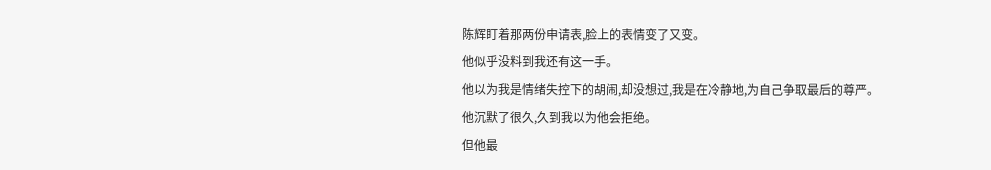陈辉盯着那两份申请表,脸上的表情变了又变。
他似乎没料到我还有这一手。
他以为我是情绪失控下的胡闹,却没想过,我是在冷静地,为自己争取最后的尊严。
他沉默了很久,久到我以为他会拒绝。
但他最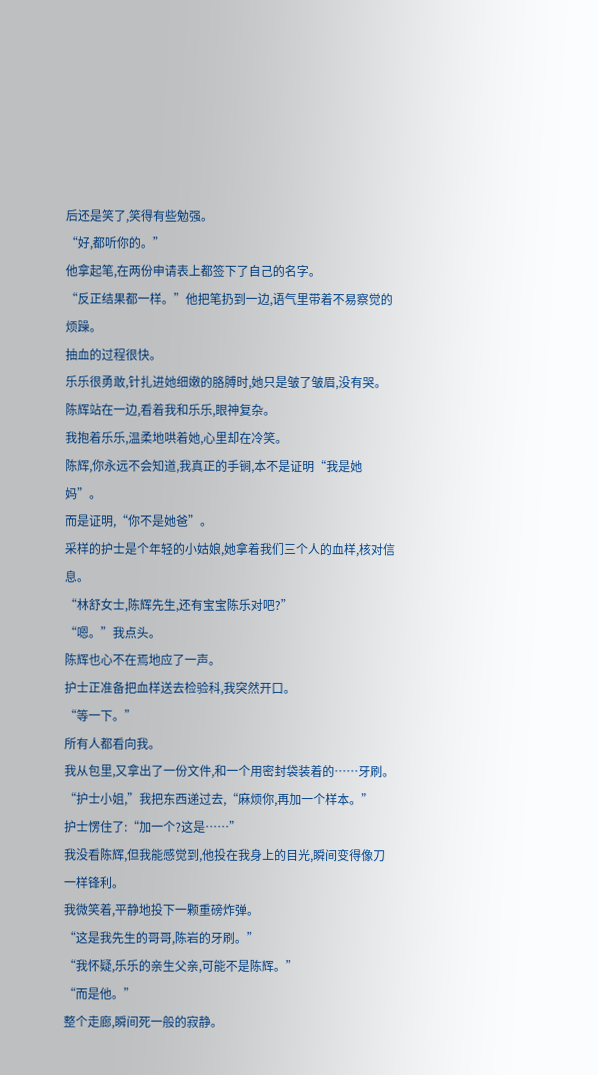后还是笑了,笑得有些勉强。
“好,都听你的。”
他拿起笔,在两份申请表上都签下了自己的名字。
“反正结果都一样。”他把笔扔到一边,语气里带着不易察觉的烦躁。
抽血的过程很快。
乐乐很勇敢,针扎进她细嫩的胳膊时,她只是皱了皱眉,没有哭。
陈辉站在一边,看着我和乐乐,眼神复杂。
我抱着乐乐,温柔地哄着她,心里却在冷笑。
陈辉,你永远不会知道,我真正的手锏,本不是证明“我是她妈”。
而是证明,“你不是她爸”。
采样的护士是个年轻的小姑娘,她拿着我们三个人的血样,核对信息。
“林舒女士,陈辉先生,还有宝宝陈乐对吧?”
“嗯。”我点头。
陈辉也心不在焉地应了一声。
护士正准备把血样送去检验科,我突然开口。
“等一下。”
所有人都看向我。
我从包里,又拿出了一份文件,和一个用密封袋装着的……牙刷。
“护士小姐,”我把东西递过去,“麻烦你,再加一个样本。”
护士愣住了:“加一个?这是……”
我没看陈辉,但我能感觉到,他投在我身上的目光,瞬间变得像刀一样锋利。
我微笑着,平静地投下一颗重磅炸弹。
“这是我先生的哥哥,陈岩的牙刷。”
“我怀疑,乐乐的亲生父亲,可能不是陈辉。”
“而是他。”
整个走廊,瞬间死一般的寂静。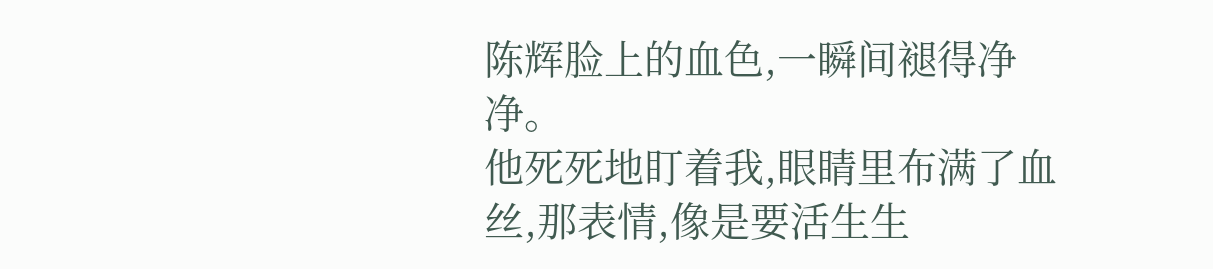陈辉脸上的血色,一瞬间褪得净净。
他死死地盯着我,眼睛里布满了血丝,那表情,像是要活生生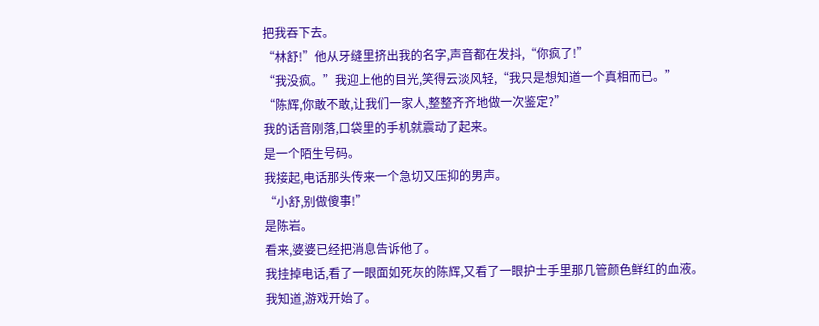把我吞下去。
“林舒!”他从牙缝里挤出我的名字,声音都在发抖,“你疯了!”
“我没疯。”我迎上他的目光,笑得云淡风轻,“我只是想知道一个真相而已。”
“陈辉,你敢不敢,让我们一家人,整整齐齐地做一次鉴定?”
我的话音刚落,口袋里的手机就震动了起来。
是一个陌生号码。
我接起,电话那头传来一个急切又压抑的男声。
“小舒,别做傻事!”
是陈岩。
看来,婆婆已经把消息告诉他了。
我挂掉电话,看了一眼面如死灰的陈辉,又看了一眼护士手里那几管颜色鲜红的血液。
我知道,游戏开始了。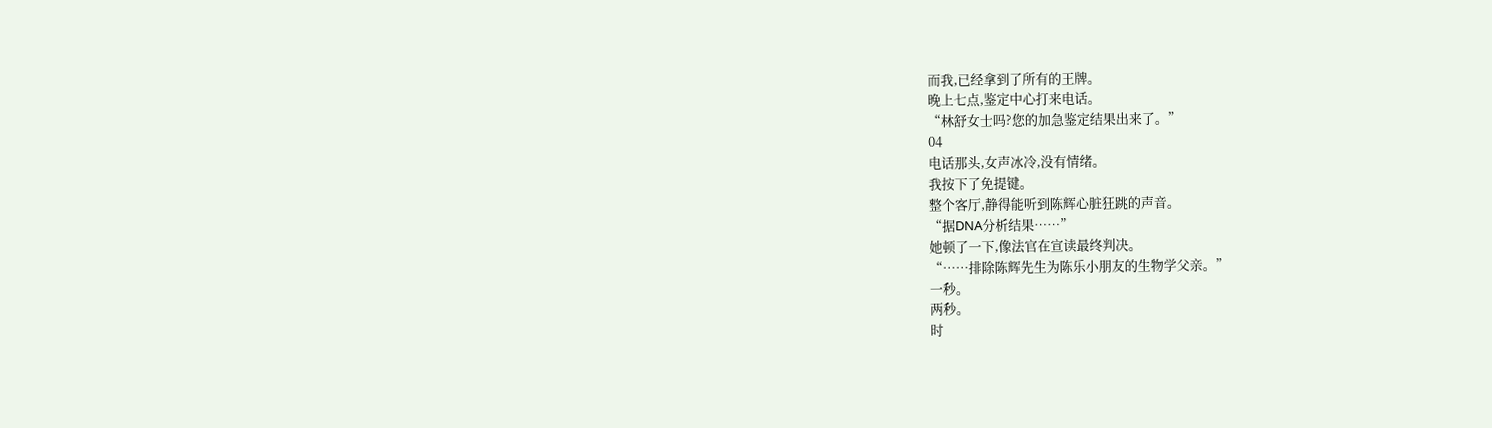而我,已经拿到了所有的王牌。
晚上七点,鉴定中心打来电话。
“林舒女士吗?您的加急鉴定结果出来了。”
04
电话那头,女声冰冷,没有情绪。
我按下了免提键。
整个客厅,静得能听到陈辉心脏狂跳的声音。
“据DNA分析结果……”
她顿了一下,像法官在宣读最终判决。
“……排除陈辉先生为陈乐小朋友的生物学父亲。”
一秒。
两秒。
时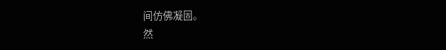间仿佛凝固。
然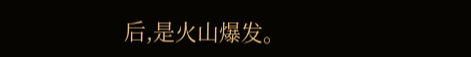后,是火山爆发。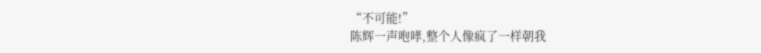“不可能!”
陈辉一声咆哮,整个人像疯了一样朝我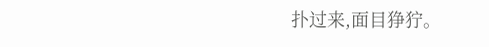扑过来,面目狰狞。